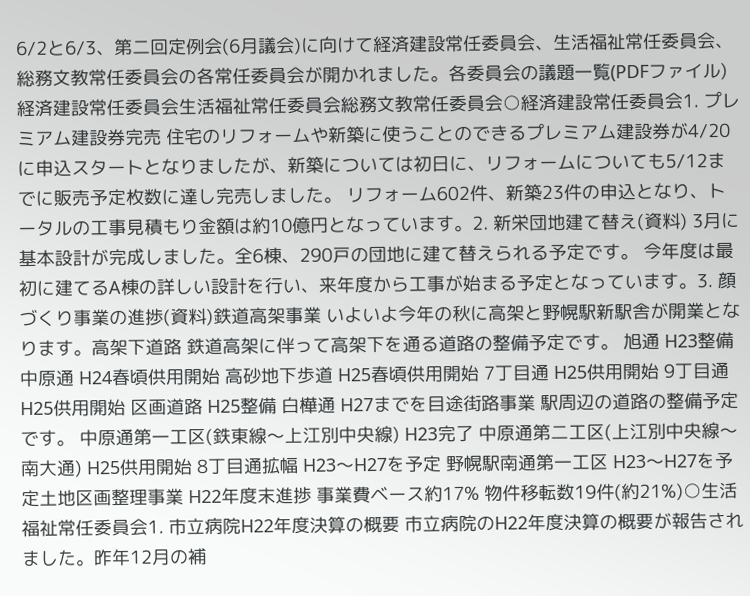6/2と6/3、第二回定例会(6月議会)に向けて経済建設常任委員会、生活福祉常任委員会、総務文教常任委員会の各常任委員会が開かれました。各委員会の議題一覧(PDFファイル)経済建設常任委員会生活福祉常任委員会総務文教常任委員会○経済建設常任委員会1. プレミアム建設券完売 住宅のリフォームや新築に使うことのできるプレミアム建設券が4/20に申込スタートとなりましたが、新築については初日に、リフォームについても5/12までに販売予定枚数に達し完売しました。 リフォーム602件、新築23件の申込となり、トータルの工事見積もり金額は約10億円となっています。2. 新栄団地建て替え(資料) 3月に基本設計が完成しました。全6棟、290戸の団地に建て替えられる予定です。 今年度は最初に建てるA棟の詳しい設計を行い、来年度から工事が始まる予定となっています。3. 顔づくり事業の進捗(資料)鉄道高架事業 いよいよ今年の秋に高架と野幌駅新駅舎が開業となります。高架下道路 鉄道高架に伴って高架下を通る道路の整備予定です。 旭通 H23整備 中原通 H24春頃供用開始 高砂地下歩道 H25春頃供用開始 7丁目通 H25供用開始 9丁目通 H25供用開始 区画道路 H25整備 白樺通 H27までを目途街路事業 駅周辺の道路の整備予定です。 中原通第一工区(鉄東線〜上江別中央線) H23完了 中原通第二工区(上江別中央線〜南大通) H25供用開始 8丁目通拡幅 H23〜H27を予定 野幌駅南通第一工区 H23〜H27を予定土地区画整理事業 H22年度末進捗 事業費ベース約17% 物件移転数19件(約21%)○生活福祉常任委員会1. 市立病院H22年度決算の概要 市立病院のH22年度決算の概要が報告されました。昨年12月の補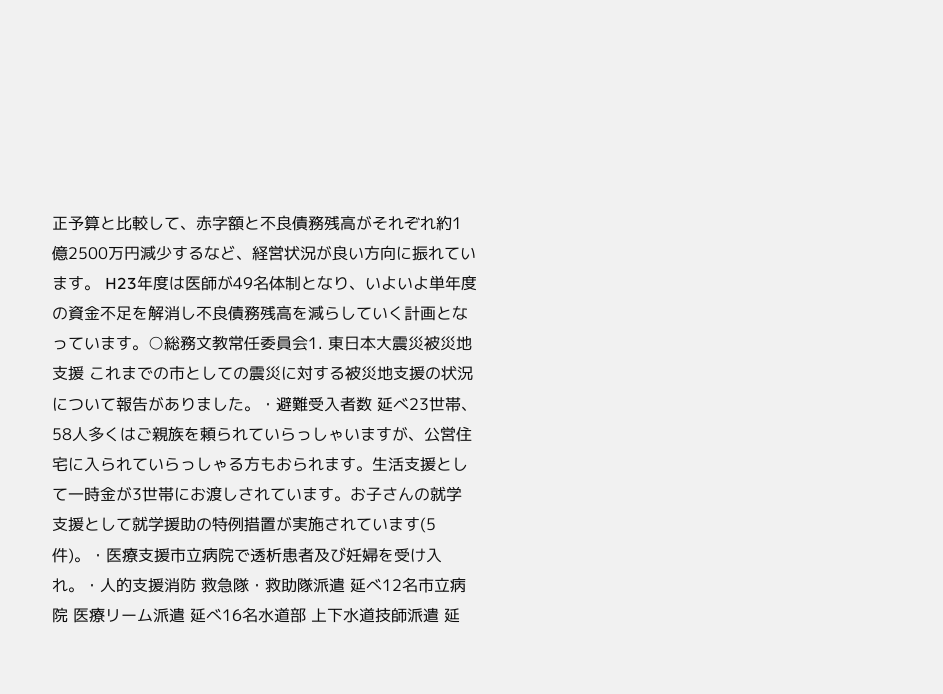正予算と比較して、赤字額と不良債務残高がそれぞれ約1億2500万円減少するなど、経営状況が良い方向に振れています。 H23年度は医師が49名体制となり、いよいよ単年度の資金不足を解消し不良債務残高を減らしていく計画となっています。○総務文教常任委員会1. 東日本大震災被災地支援 これまでの市としての震災に対する被災地支援の状況について報告がありました。・避難受入者数 延べ23世帯、58人多くはご親族を頼られていらっしゃいますが、公営住宅に入られていらっしゃる方もおられます。生活支援として一時金が3世帯にお渡しされています。お子さんの就学支援として就学援助の特例措置が実施されています(5件)。・医療支援市立病院で透析患者及び妊婦を受け入れ。・人的支援消防 救急隊・救助隊派遣 延べ12名市立病院 医療リーム派遣 延べ16名水道部 上下水道技師派遣 延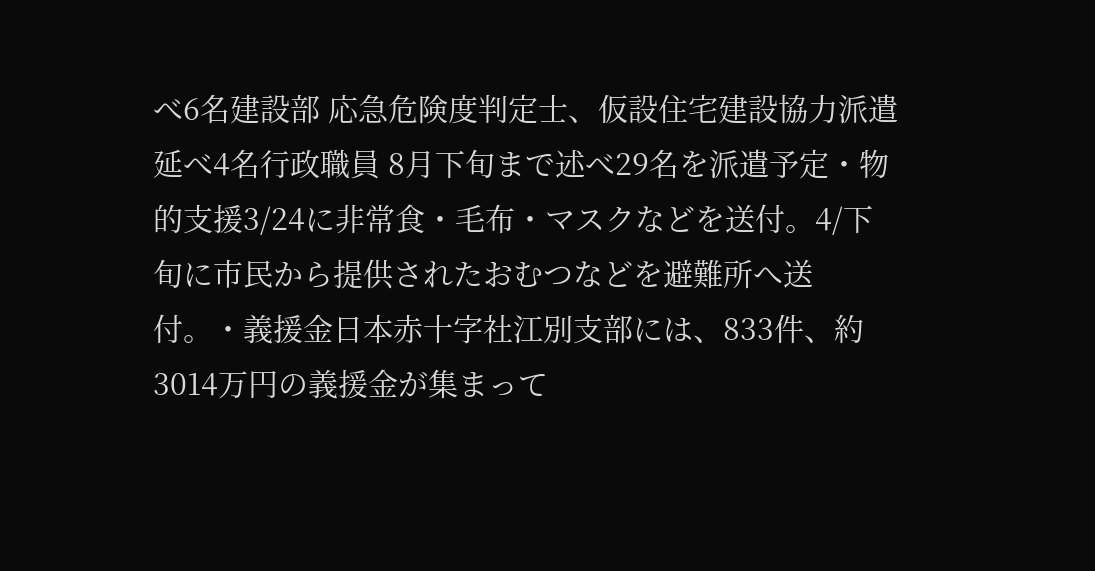べ6名建設部 応急危険度判定士、仮設住宅建設協力派遣 延べ4名行政職員 8月下旬まで述べ29名を派遣予定・物的支援3/24に非常食・毛布・マスクなどを送付。4/下旬に市民から提供されたおむつなどを避難所へ送付。・義援金日本赤十字社江別支部には、833件、約3014万円の義援金が集まって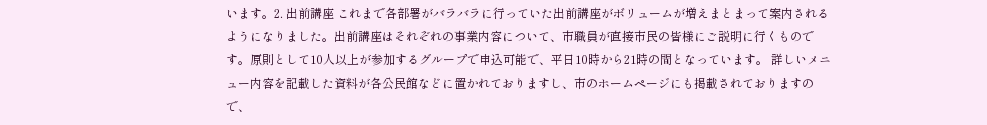います。2. 出前講座 これまで各部署がバラバラに行っていた出前講座がボリュームが増えまとまって案内されるようになりました。出前講座はそれぞれの事業内容について、市職員が直接市民の皆様にご説明に行くものです。原則として10人以上が参加するグループで申込可能で、平日10時から21時の間となっています。 詳しいメニュー内容を記載した資料が各公民館などに置かれておりますし、市のホームページにも掲載されておりますので、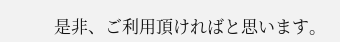是非、ご利用頂ければと思います。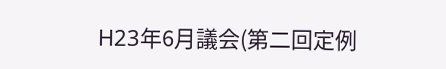H23年6月議会(第二回定例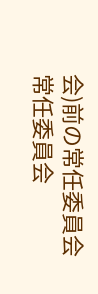会)前の常任委員会
常任委員会